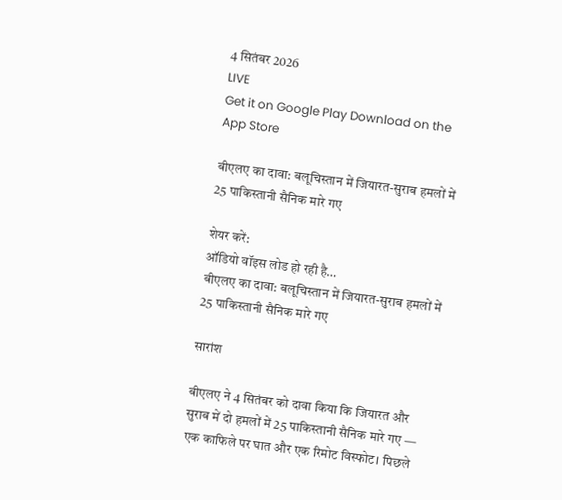4 सितंबर 2026
LIVE
Get it on Google Play Download on the App Store

बीएलए का दावा: बलूचिस्तान में जियारत-सुराब हमलों में 25 पाकिस्तानी सैनिक मारे गए

शेयर करें:
ऑडियो वॉइस लोड हो रही है…
बीएलए का दावा: बलूचिस्तान में जियारत-सुराब हमलों में 25 पाकिस्तानी सैनिक मारे गए

सारांश

बीएलए ने 4 सितंबर को दावा किया कि जियारत और सुराब में दो हमलों में 25 पाकिस्तानी सैनिक मारे गए — एक काफिले पर घात और एक रिमोट विस्फोट। पिछले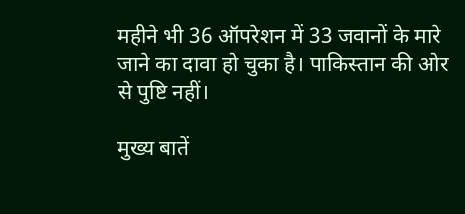महीने भी 36 ऑपरेशन में 33 जवानों के मारे जाने का दावा हो चुका है। पाकिस्तान की ओर से पुष्टि नहीं।

मुख्य बातें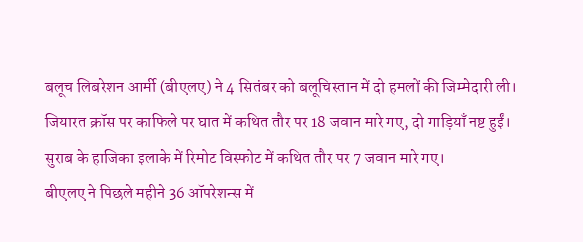बलूच लिबरेशन आर्मी (बीएलए) ने 4 सितंबर को बलूचिस्तान में दो हमलों की जिम्मेदारी ली।
जियारत क्रॉस पर काफिले पर घात में कथित तौर पर 18 जवान मारे गए, दो गाड़ियाँ नष्ट हुईं।
सुराब के हाजिका इलाके में रिमोट विस्फोट में कथित तौर पर 7 जवान मारे गए।
बीएलए ने पिछले महीने 36 ऑपरेशन्स में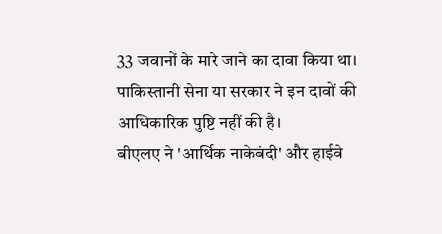33 जवानों के मारे जाने का दावा किया था।
पाकिस्तानी सेना या सरकार ने इन दावों की आधिकारिक पुष्टि नहीं की है।
बीएलए ने 'आर्थिक नाकेबंदी' और हाईवे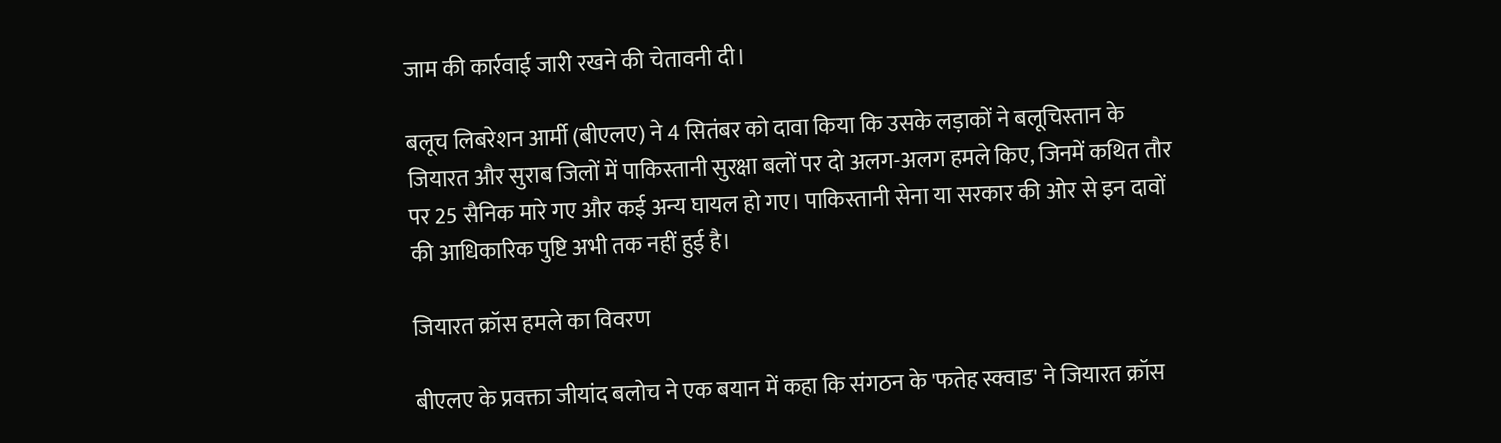जाम की कार्रवाई जारी रखने की चेतावनी दी।

बलूच लिबरेशन आर्मी (बीएलए) ने 4 सितंबर को दावा किया कि उसके लड़ाकों ने बलूचिस्तान के जियारत और सुराब जिलों में पाकिस्तानी सुरक्षा बलों पर दो अलग-अलग हमले किए, जिनमें कथित तौर पर 25 सैनिक मारे गए और कई अन्य घायल हो गए। पाकिस्तानी सेना या सरकार की ओर से इन दावों की आधिकारिक पुष्टि अभी तक नहीं हुई है।

जियारत क्रॉस हमले का विवरण

बीएलए के प्रवक्ता जीयांद बलोच ने एक बयान में कहा कि संगठन के 'फतेह स्क्वाड' ने जियारत क्रॉस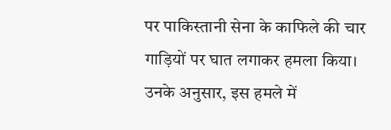पर पाकिस्तानी सेना के काफिले की चार गाड़ियों पर घात लगाकर हमला किया। उनके अनुसार, इस हमले में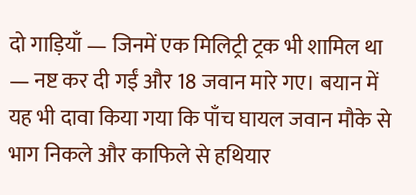दो गाड़ियाँ — जिनमें एक मिलिट्री ट्रक भी शामिल था — नष्ट कर दी गईं और 18 जवान मारे गए। बयान में यह भी दावा किया गया कि पाँच घायल जवान मौके से भाग निकले और काफिले से हथियार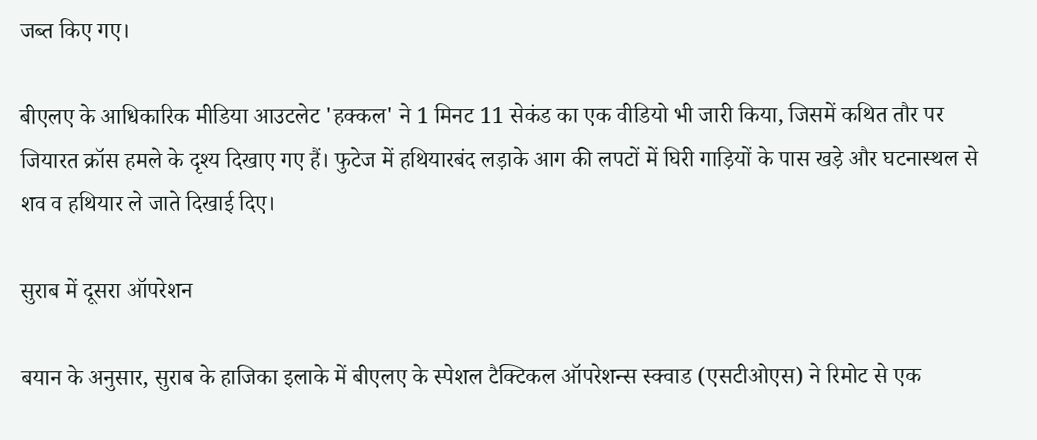जब्त किए गए।

बीएलए के आधिकारिक मीडिया आउटलेट 'हक्कल' ने 1 मिनट 11 सेकंड का एक वीडियो भी जारी किया, जिसमें कथित तौर पर जियारत क्रॉस हमले के दृश्य दिखाए गए हैं। फुटेज में हथियारबंद लड़ाके आग की लपटों में घिरी गाड़ियों के पास खड़े और घटनास्थल से शव व हथियार ले जाते दिखाई दिए।

सुराब में दूसरा ऑपरेशन

बयान के अनुसार, सुराब के हाजिका इलाके में बीएलए के स्पेशल टैक्टिकल ऑपरेशन्स स्क्वाड (एसटीओएस) ने रिमोट से एक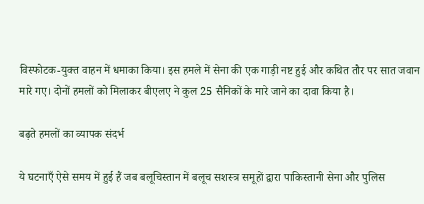विस्फोटक-युक्त वाहन में धमाका किया। इस हमले में सेना की एक गाड़ी नष्ट हुई और कथित तौर पर सात जवान मारे गए। दोनों हमलों को मिलाकर बीएलए ने कुल 25 सैनिकों के मारे जाने का दावा किया है।

बढ़ते हमलों का व्यापक संदर्भ

ये घटनाएँ ऐसे समय में हुई हैं जब बलूचिस्तान में बलूच सशस्त्र समूहों द्वारा पाकिस्तानी सेना और पुलिस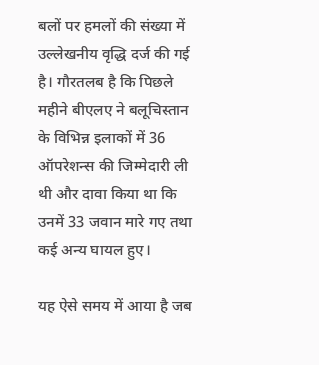बलों पर हमलों की संख्या में उल्लेखनीय वृद्धि दर्ज की गई है। गौरतलब है कि पिछले महीने बीएलए ने बलूचिस्तान के विभिन्न इलाकों में 36 ऑपरेशन्स की जिम्मेदारी ली थी और दावा किया था कि उनमें 33 जवान मारे गए तथा कई अन्य घायल हुए।

यह ऐसे समय में आया है जब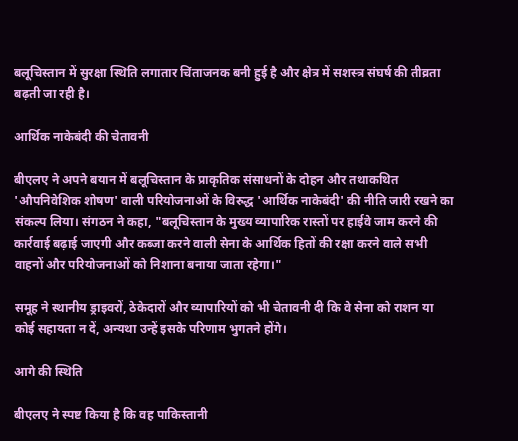बलूचिस्तान में सुरक्षा स्थिति लगातार चिंताजनक बनी हुई है और क्षेत्र में सशस्त्र संघर्ष की तीव्रता बढ़ती जा रही है।

आर्थिक नाकेबंदी की चेतावनी

बीएलए ने अपने बयान में बलूचिस्तान के प्राकृतिक संसाधनों के दोहन और तथाकथित 'औपनिवेशिक शोषण' वाली परियोजनाओं के विरुद्ध 'आर्थिक नाकेबंदी' की नीति जारी रखने का संकल्प लिया। संगठन ने कहा, "बलूचिस्तान के मुख्य व्यापारिक रास्तों पर हाईवे जाम करने की कार्रवाई बढ़ाई जाएगी और कब्जा करने वाली सेना के आर्थिक हितों की रक्षा करने वाले सभी वाहनों और परियोजनाओं को निशाना बनाया जाता रहेगा।"

समूह ने स्थानीय ड्राइवरों, ठेकेदारों और व्यापारियों को भी चेतावनी दी कि वे सेना को राशन या कोई सहायता न दें, अन्यथा उन्हें इसके परिणाम भुगतने होंगे।

आगे की स्थिति

बीएलए ने स्पष्ट किया है कि वह पाकिस्तानी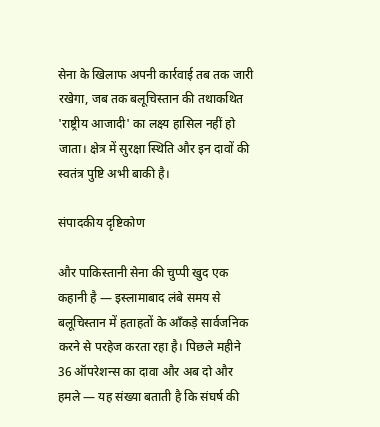सेना के खिलाफ अपनी कार्रवाई तब तक जारी रखेगा, जब तक बलूचिस्तान की तथाकथित 'राष्ट्रीय आजादी' का लक्ष्य हासिल नहीं हो जाता। क्षेत्र में सुरक्षा स्थिति और इन दावों की स्वतंत्र पुष्टि अभी बाकी है।

संपादकीय दृष्टिकोण

और पाकिस्तानी सेना की चुप्पी खुद एक कहानी है — इस्लामाबाद लंबे समय से बलूचिस्तान में हताहतों के आँकड़े सार्वजनिक करने से परहेज करता रहा है। पिछले महीने 36 ऑपरेशन्स का दावा और अब दो और हमले — यह संख्या बताती है कि संघर्ष की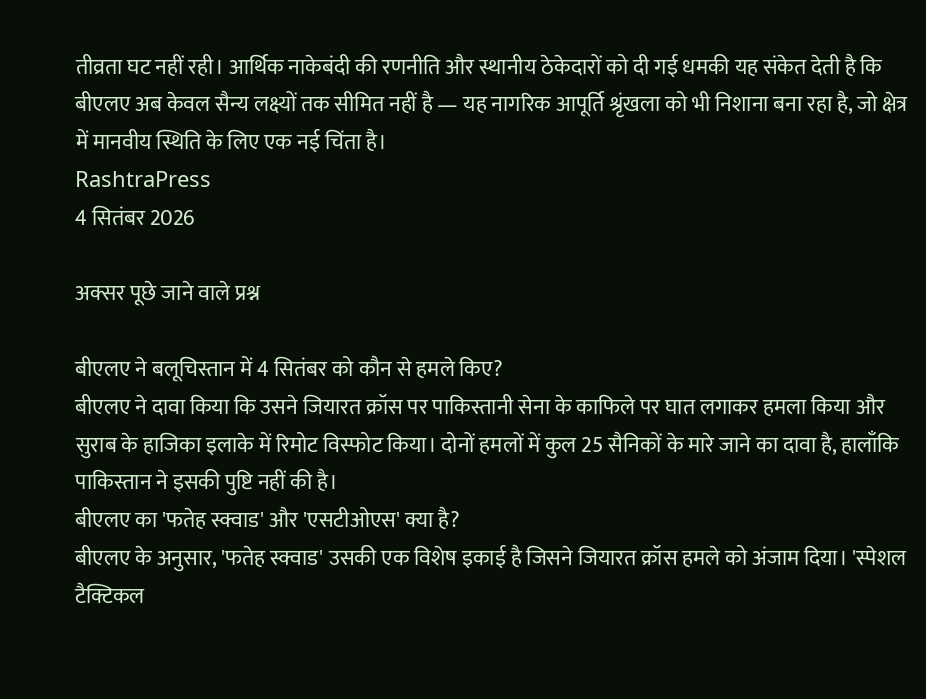तीव्रता घट नहीं रही। आर्थिक नाकेबंदी की रणनीति और स्थानीय ठेकेदारों को दी गई धमकी यह संकेत देती है कि बीएलए अब केवल सैन्य लक्ष्यों तक सीमित नहीं है — यह नागरिक आपूर्ति श्रृंखला को भी निशाना बना रहा है, जो क्षेत्र में मानवीय स्थिति के लिए एक नई चिंता है।
RashtraPress
4 सितंबर 2026

अक्सर पूछे जाने वाले प्रश्न

बीएलए ने बलूचिस्तान में 4 सितंबर को कौन से हमले किए?
बीएलए ने दावा किया कि उसने जियारत क्रॉस पर पाकिस्तानी सेना के काफिले पर घात लगाकर हमला किया और सुराब के हाजिका इलाके में रिमोट विस्फोट किया। दोनों हमलों में कुल 25 सैनिकों के मारे जाने का दावा है, हालाँकि पाकिस्तान ने इसकी पुष्टि नहीं की है।
बीएलए का 'फतेह स्क्वाड' और 'एसटीओएस' क्या है?
बीएलए के अनुसार, 'फतेह स्क्वाड' उसकी एक विशेष इकाई है जिसने जियारत क्रॉस हमले को अंजाम दिया। 'स्पेशल टैक्टिकल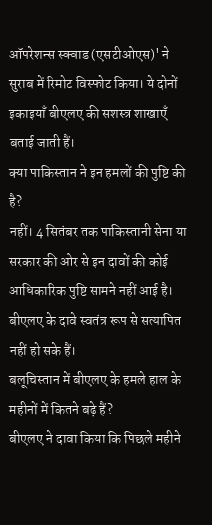ऑपरेशन्स स्क्वाड (एसटीओएस)' ने सुराब में रिमोट विस्फोट किया। ये दोनों इकाइयाँ बीएलए की सशस्त्र शाखाएँ बताई जाती हैं।
क्या पाकिस्तान ने इन हमलों की पुष्टि की है?
नहीं। 4 सितंबर तक पाकिस्तानी सेना या सरकार की ओर से इन दावों की कोई आधिकारिक पुष्टि सामने नहीं आई है। बीएलए के दावे स्वतंत्र रूप से सत्यापित नहीं हो सके हैं।
बलूचिस्तान में बीएलए के हमले हाल के महीनों में कितने बढ़े हैं?
बीएलए ने दावा किया कि पिछले महीने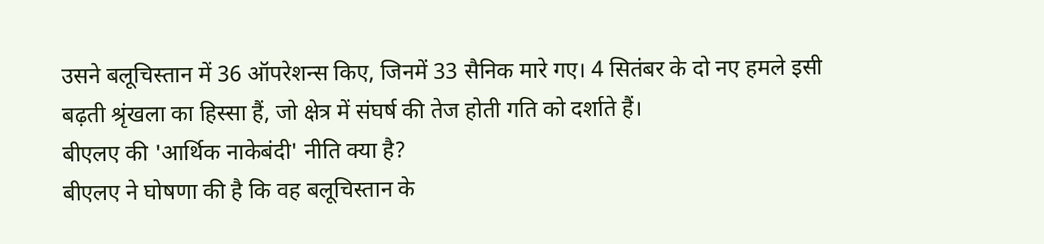उसने बलूचिस्तान में 36 ऑपरेशन्स किए, जिनमें 33 सैनिक मारे गए। 4 सितंबर के दो नए हमले इसी बढ़ती श्रृंखला का हिस्सा हैं, जो क्षेत्र में संघर्ष की तेज होती गति को दर्शाते हैं।
बीएलए की 'आर्थिक नाकेबंदी' नीति क्या है?
बीएलए ने घोषणा की है कि वह बलूचिस्तान के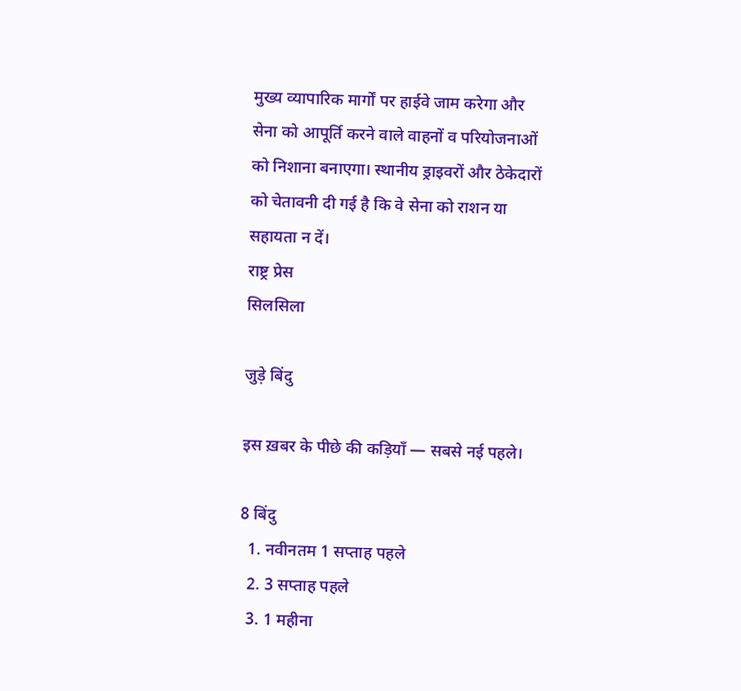मुख्य व्यापारिक मार्गों पर हाईवे जाम करेगा और सेना को आपूर्ति करने वाले वाहनों व परियोजनाओं को निशाना बनाएगा। स्थानीय ड्राइवरों और ठेकेदारों को चेतावनी दी गई है कि वे सेना को राशन या सहायता न दें।
राष्ट्र प्रेस
सिलसिला

जुड़े बिंदु

इस ख़बर के पीछे की कड़ियाँ — सबसे नई पहले।

8 बिंदु
  1. नवीनतम 1 सप्ताह पहले
  2. 3 सप्ताह पहले
  3. 1 महीना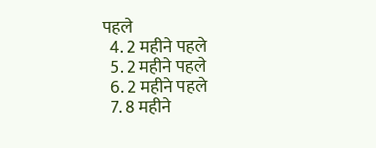पहले
  4. 2 महीने पहले
  5. 2 महीने पहले
  6. 2 महीने पहले
  7. 8 महीने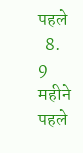पहले
  8. 9 महीने पहले